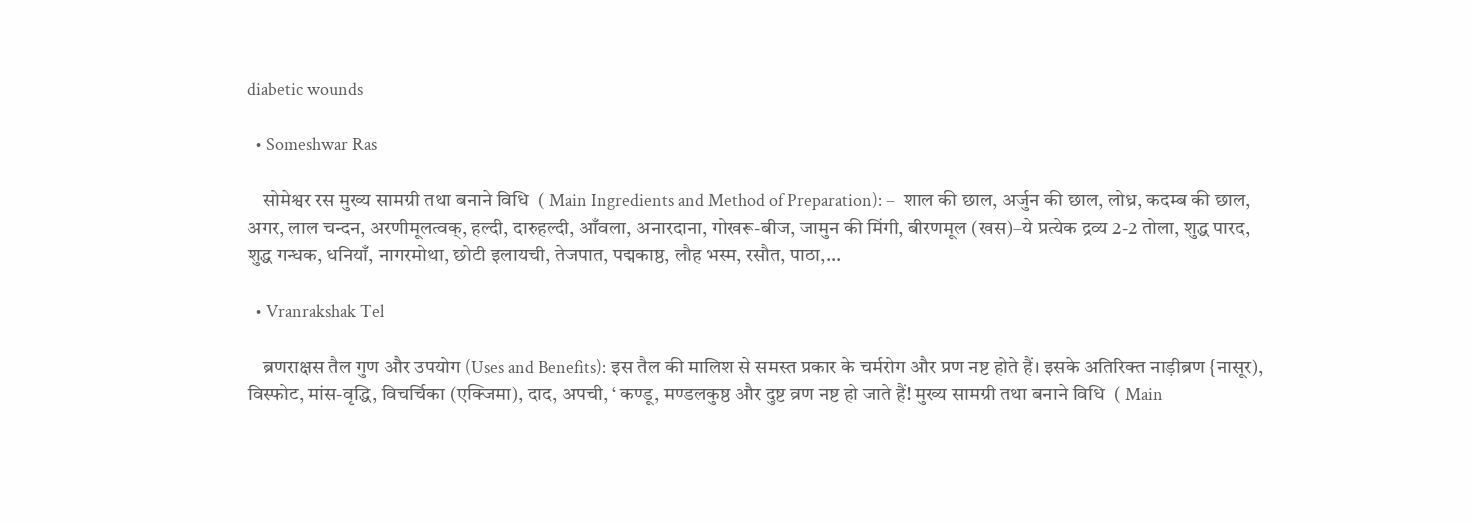diabetic wounds

  • Someshwar Ras

    सोमेश्वर रस मुख्य सामग्री तथा बनाने विधि  ( Main Ingredients and Method of Preparation): –  शाल की छाल, अर्जुन की छाल, लोध्र, कदम्ब की छाल, अगर, लाल चन्दन, अरणीमूलत्वक्‌, हल्दी, दारुहल्दी, आँवला, अनारदाना, गोखरू-बीज, जामुन की मिंगी, बीरणमूल (खस)–ये प्रत्येक द्रव्य 2-2 तोला, शुद्ध पारद, शुद्ध गन्धक, धनियाँ, नागरमोथा, छोटी इलायची, तेजपात, पद्मकाष्ठ, लौह भस्म, रसौत, पाठा,…

  • Vranrakshak Tel

    ब्रणराक्षस तैल गुण और उपयोग (Uses and Benefits): इस तैल की मालिश से समस्त प्रकार के चर्मरोग और प्रण नष्ट होते हैं। इसके अतिरिक्त नाड़ीब्रण {नासूर), विस्फोट, मांस-वृद्धि, विचर्चिका (एक्जिमा), दाद, अपची, ‘ कण्डू, मण्डलकुष्ठ और दुष्ट व्रण नष्ट हो जाते हैं! मुख्य सामग्री तथा बनाने विधि  ( Main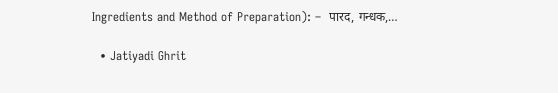Ingredients and Method of Preparation): –  पारद, गन्धक,…

  • Jatiyadi Ghrit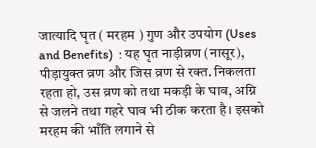जात्यादि घृत ( मरहम ) गुण और उपयोग (Uses and Benefits)  : यह घृत नाड़ीव्रण (नासूर), पीड़ायुक्त व्रण और जिस व्रण से रक्त. निकलता रहता हो, उस व्रण को तथा मकड़ी के घाव, अग्नि से जलने तथा गहरे घाव भी ठीक करता है। इसको मरहम की भाँति लगाने से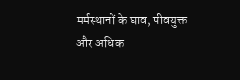मर्मस्थानों के घाव, पीवयुक्त और अधिक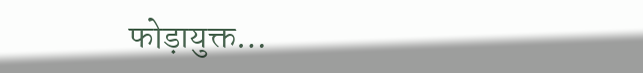फोड़ायुक्त…